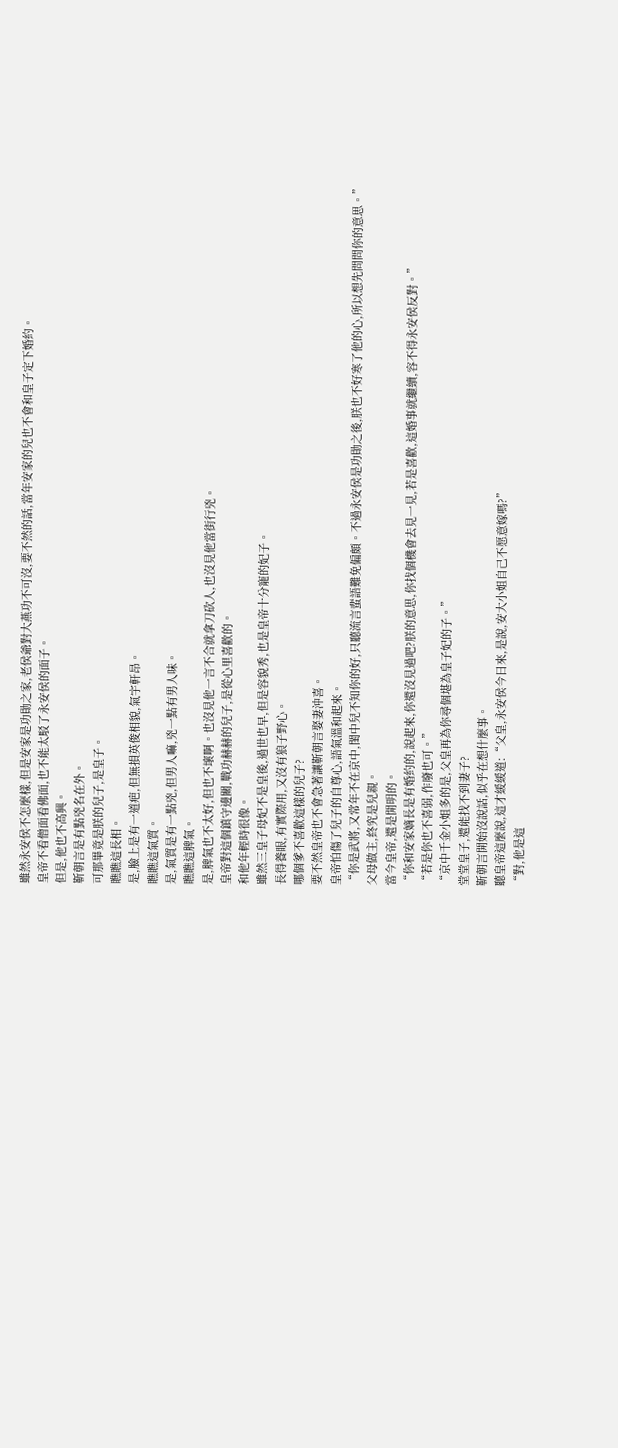雖然永安侯不怎麼樣,但是安家是功勛之家,老侯爺對大燕功不可沒,要不然的話,當年安家的兒也不會和皇子定下婚約。
皇帝不看僧面看佛面,也不能太駁了永安侯的面子。
但是,他也不高興。
靳朝言是有點兇名在外。
可那畢竟是朕的兒子,是皇子。
瞧瞧這長相。
是,臉上是有一道疤,但無損英俊相貌,氣宇軒昂。
瞧瞧這氣質。
是,氣質是有一點兇,但男人嘛,兇一點有男人味。
瞧瞧這脾氣。
是,脾氣也不太好,但也不壞啊。也沒見他一言不合就拿刀砍人,也沒見他當街行兇。
皇帝對這個鎮守邊關,戰功赫赫的兒子,是從心里喜歡的。
和他年輕時很像。
雖然三皇子母妃不是皇後,過世也早,但是容貌秀,也是皇帝十分寵的妃子。
長得養眼,有實際用,又沒有狼子野心。
哪個爹不喜歡這樣的兒子?
要不然皇帝也不會急著讓靳朝言娶妻沖喜。
皇帝怕傷了兒子的自尊心,語氣溫和起來。
“你是武將,又常年不在京中,閨中兒不知你的好,只聽流言蜚語難免偏頗。不過永安侯是功勛之後,朕也不好寒了他的心,所以想先問問你的意思。”
父母做主,終究是兒親。
當今皇帝,還是開明的。
“你和安家嫡長是有婚約的,說起來,你還沒見過吧?朕的意思,你找個機會去見一見,若是喜歡,這婚事就繼續,容不得永安侯反對。”
“若是你也不喜弱,作廢也可。”
“京中千金小姐多的是,父皇再為你尋個堪為皇子妃的子。”
堂堂皇子,還能找不到妻子?
靳朝言開始沒說話,似乎在想什麼事。
聽皇帝這麼說,這才緩緩道:“父皇,永安侯今日來,是說,安大小姐自己不愿意嫁嗎?”
“對,他是這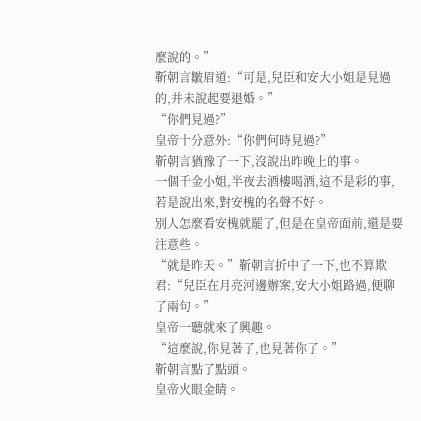麼說的。”
靳朝言皺眉道:“可是,兒臣和安大小姐是見過的,并未說起要退婚。”
“你們見過?”
皇帝十分意外:“你們何時見過?”
靳朝言猶豫了一下,沒說出昨晚上的事。
一個千金小姐,半夜去酒樓喝酒,這不是彩的事,若是說出來,對安槐的名聲不好。
別人怎麼看安槐就罷了,但是在皇帝面前,還是要注意些。
“就是昨天。”靳朝言折中了一下,也不算欺君:“兒臣在月亮河邊辦案,安大小姐路過,便聊了兩句。”
皇帝一聽就來了興趣。
“這麼說,你見著了,也見著你了。”
靳朝言點了點頭。
皇帝火眼金睛。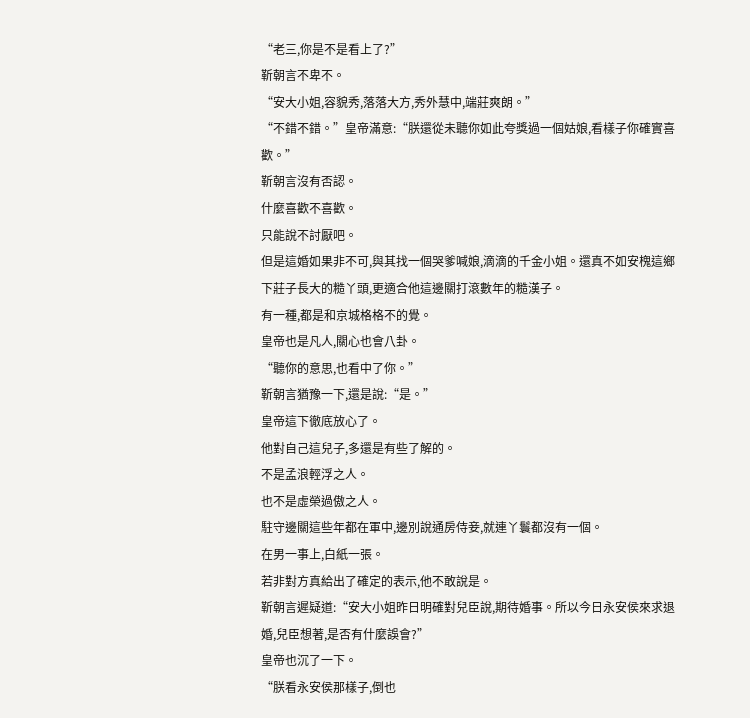“老三,你是不是看上了?”
靳朝言不卑不。
“安大小姐,容貌秀,落落大方,秀外慧中,端莊爽朗。”
“不錯不錯。”皇帝滿意:“朕還從未聽你如此夸獎過一個姑娘,看樣子你確實喜歡。”
靳朝言沒有否認。
什麼喜歡不喜歡。
只能說不討厭吧。
但是這婚如果非不可,與其找一個哭爹喊娘,滴滴的千金小姐。還真不如安槐這鄉下莊子長大的糙丫頭,更適合他這邊關打滾數年的糙漢子。
有一種,都是和京城格格不的覺。
皇帝也是凡人,關心也會八卦。
“聽你的意思,也看中了你。”
靳朝言猶豫一下,還是說:“是。”
皇帝這下徹底放心了。
他對自己這兒子,多還是有些了解的。
不是孟浪輕浮之人。
也不是虛榮過傲之人。
駐守邊關這些年都在軍中,邊別說通房侍妾,就連丫鬟都沒有一個。
在男一事上,白紙一張。
若非對方真給出了確定的表示,他不敢說是。
靳朝言遲疑道:“安大小姐昨日明確對兒臣說,期待婚事。所以今日永安侯來求退婚,兒臣想著,是否有什麼誤會?”
皇帝也沉了一下。
“朕看永安侯那樣子,倒也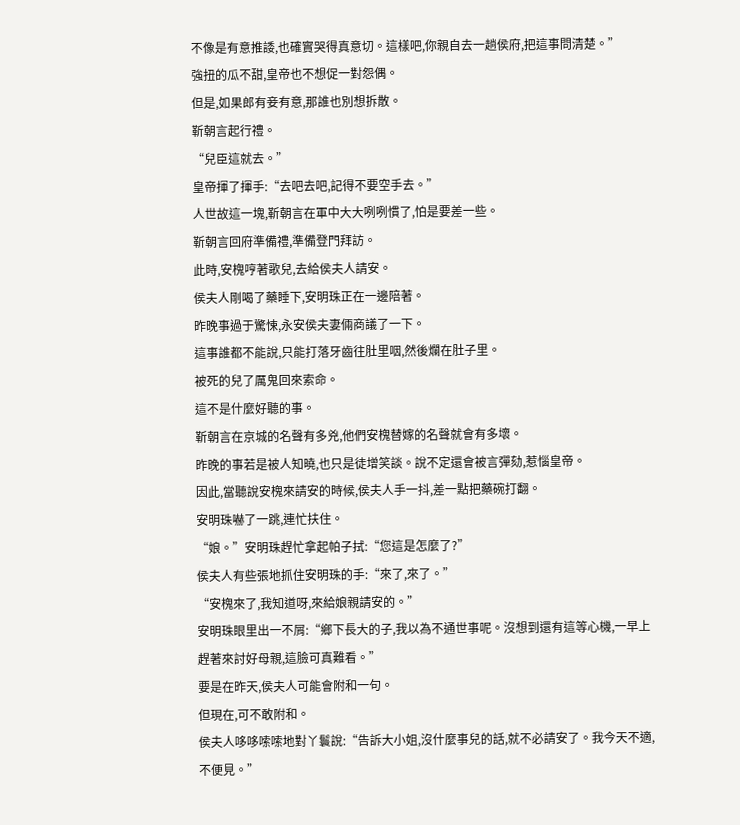不像是有意推諉,也確實哭得真意切。這樣吧,你親自去一趟侯府,把這事問清楚。”
強扭的瓜不甜,皇帝也不想促一對怨偶。
但是,如果郎有妾有意,那誰也別想拆散。
靳朝言起行禮。
“兒臣這就去。”
皇帝揮了揮手:“去吧去吧,記得不要空手去。”
人世故這一塊,靳朝言在軍中大大咧咧慣了,怕是要差一些。
靳朝言回府準備禮,準備登門拜訪。
此時,安槐哼著歌兒,去給侯夫人請安。
侯夫人剛喝了藥睡下,安明珠正在一邊陪著。
昨晚事過于驚悚,永安侯夫妻倆商議了一下。
這事誰都不能說,只能打落牙齒往肚里咽,然後爛在肚子里。
被死的兒了厲鬼回來索命。
這不是什麼好聽的事。
靳朝言在京城的名聲有多兇,他們安槐替嫁的名聲就會有多壞。
昨晚的事若是被人知曉,也只是徒增笑談。說不定還會被言彈劾,惹惱皇帝。
因此,當聽說安槐來請安的時候,侯夫人手一抖,差一點把藥碗打翻。
安明珠嚇了一跳,連忙扶住。
“娘。”安明珠趕忙拿起帕子拭:“您這是怎麼了?”
侯夫人有些張地抓住安明珠的手:“來了,來了。”
“安槐來了,我知道呀,來給娘親請安的。”
安明珠眼里出一不屑:“鄉下長大的子,我以為不通世事呢。沒想到還有這等心機,一早上趕著來討好母親,這臉可真難看。”
要是在昨天,侯夫人可能會附和一句。
但現在,可不敢附和。
侯夫人哆哆嗦嗦地對丫鬟說:“告訴大小姐,沒什麼事兒的話,就不必請安了。我今天不適,不便見。”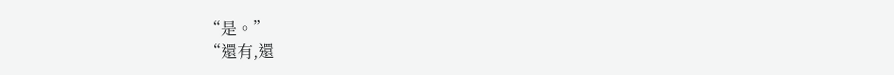“是。”
“還有,還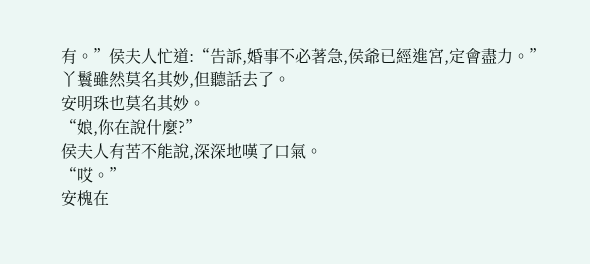有。”侯夫人忙道:“告訴,婚事不必著急,侯爺已經進宮,定會盡力。”
丫鬟雖然莫名其妙,但聽話去了。
安明珠也莫名其妙。
“娘,你在說什麼?”
侯夫人有苦不能說,深深地嘆了口氣。
“哎。”
安槐在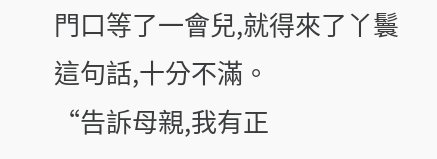門口等了一會兒,就得來了丫鬟這句話,十分不滿。
“告訴母親,我有正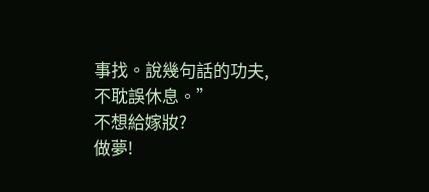事找。說幾句話的功夫,不耽誤休息。”
不想給嫁妝?
做夢!